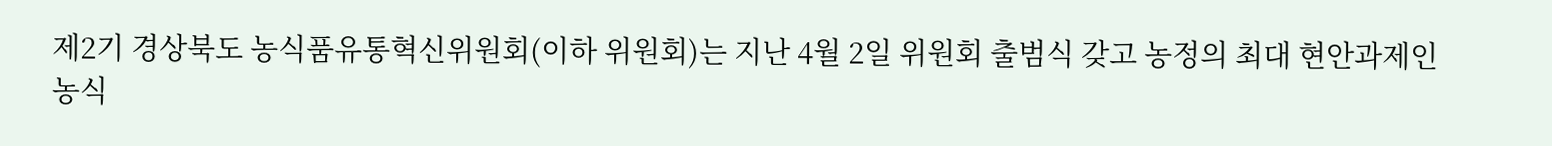제2기 경상북도 농식품유통혁신위원회(이하 위원회)는 지난 4월 2일 위원회 출범식 갖고 농정의 최대 현안과제인 농식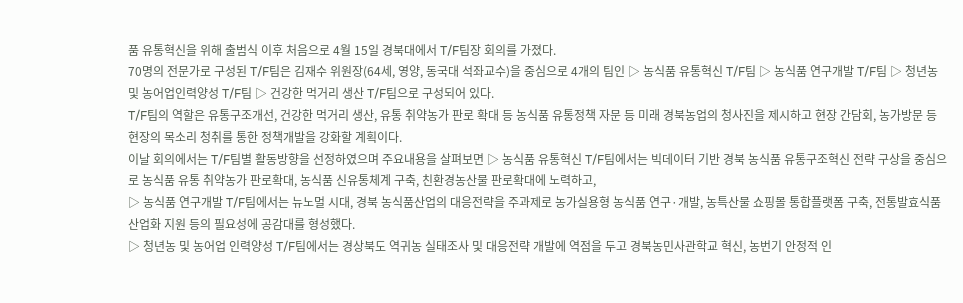품 유통혁신을 위해 출범식 이후 처음으로 4월 15일 경북대에서 T/F팀장 회의를 가졌다.
70명의 전문가로 구성된 T/F팀은 김재수 위원장(64세, 영양, 동국대 석좌교수)을 중심으로 4개의 팀인 ▷ 농식품 유통혁신 T/F팀 ▷ 농식품 연구개발 T/F팀 ▷ 청년농 및 농어업인력양성 T/F팀 ▷ 건강한 먹거리 생산 T/F팀으로 구성되어 있다.
T/F팀의 역할은 유통구조개선, 건강한 먹거리 생산, 유통 취약농가 판로 확대 등 농식품 유통정책 자문 등 미래 경북농업의 청사진을 제시하고 현장 간담회, 농가방문 등 현장의 목소리 청취를 통한 정책개발을 강화할 계획이다.
이날 회의에서는 T/F팀별 활동방향을 선정하였으며 주요내용을 살펴보면 ▷ 농식품 유통혁신 T/F팀에서는 빅데이터 기반 경북 농식품 유통구조혁신 전략 구상을 중심으로 농식품 유통 취약농가 판로확대, 농식품 신유통체계 구축, 친환경농산물 판로확대에 노력하고,
▷ 농식품 연구개발 T/F팀에서는 뉴노멀 시대, 경북 농식품산업의 대응전략을 주과제로 농가실용형 농식품 연구·개발, 농특산물 쇼핑몰 통합플랫폼 구축, 전통발효식품 산업화 지원 등의 필요성에 공감대를 형성했다.
▷ 청년농 및 농어업 인력양성 T/F팀에서는 경상북도 역귀농 실태조사 및 대응전략 개발에 역점을 두고 경북농민사관학교 혁신, 농번기 안정적 인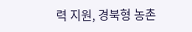력 지원, 경북형 농촌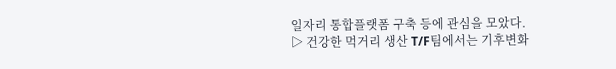일자리 통합플랫폼 구축 등에 관심을 모았다.
▷ 건강한 먹거리 생산 T/F팀에서는 기후변화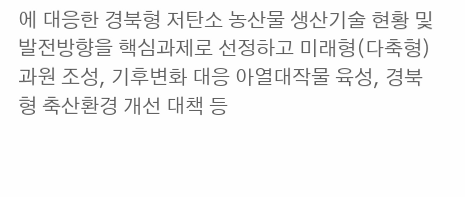에 대응한 경북형 저탄소 농산물 생산기술 현황 및 발전방향을 핵심과제로 선정하고 미래형(다축형) 과원 조성, 기후변화 대응 아열대작물 육성, 경북형 축산환경 개선 대책 등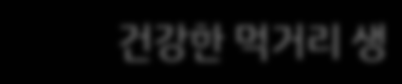건강한 먹거리 생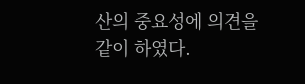산의 중요성에 의견을 같이 하였다.